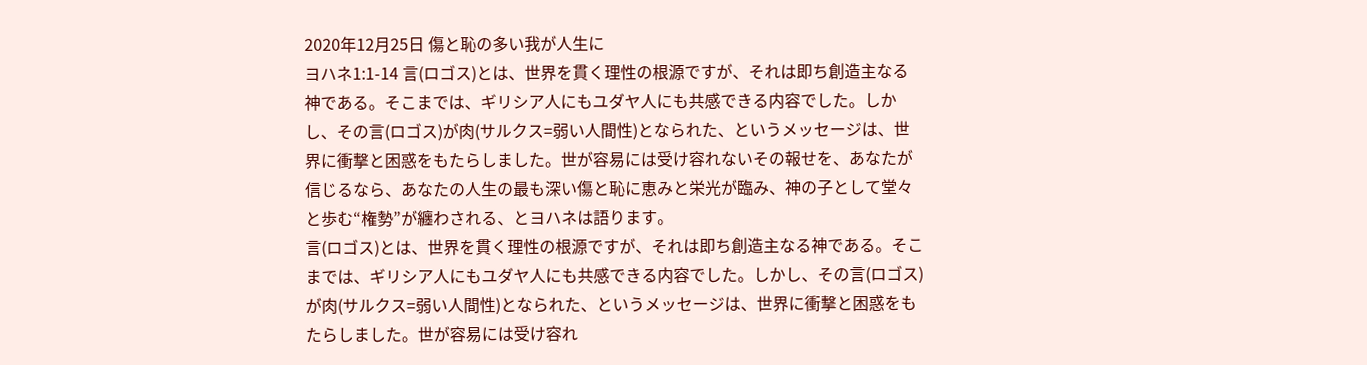2020年12月25日 傷と恥の多い我が人生に
ヨハネ1:1-14 言(ロゴス)とは、世界を貫く理性の根源ですが、それは即ち創造主なる神である。そこまでは、ギリシア人にもユダヤ人にも共感できる内容でした。しかし、その言(ロゴス)が肉(サルクス=弱い人間性)となられた、というメッセージは、世界に衝撃と困惑をもたらしました。世が容易には受け容れないその報せを、あなたが信じるなら、あなたの人生の最も深い傷と恥に恵みと栄光が臨み、神の子として堂々と歩む“権勢”が纏わされる、とヨハネは語ります。
言(ロゴス)とは、世界を貫く理性の根源ですが、それは即ち創造主なる神である。そこまでは、ギリシア人にもユダヤ人にも共感できる内容でした。しかし、その言(ロゴス)が肉(サルクス=弱い人間性)となられた、というメッセージは、世界に衝撃と困惑をもたらしました。世が容易には受け容れ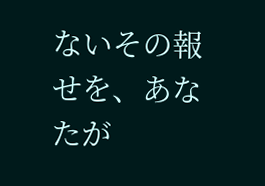ないその報せを、あなたが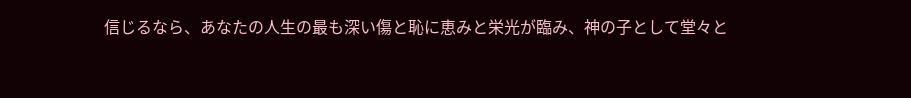信じるなら、あなたの人生の最も深い傷と恥に恵みと栄光が臨み、神の子として堂々と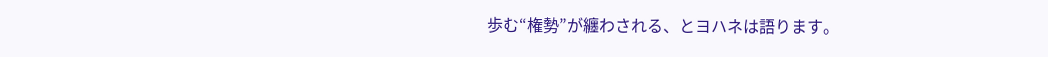歩む“権勢”が纏わされる、とヨハネは語ります。